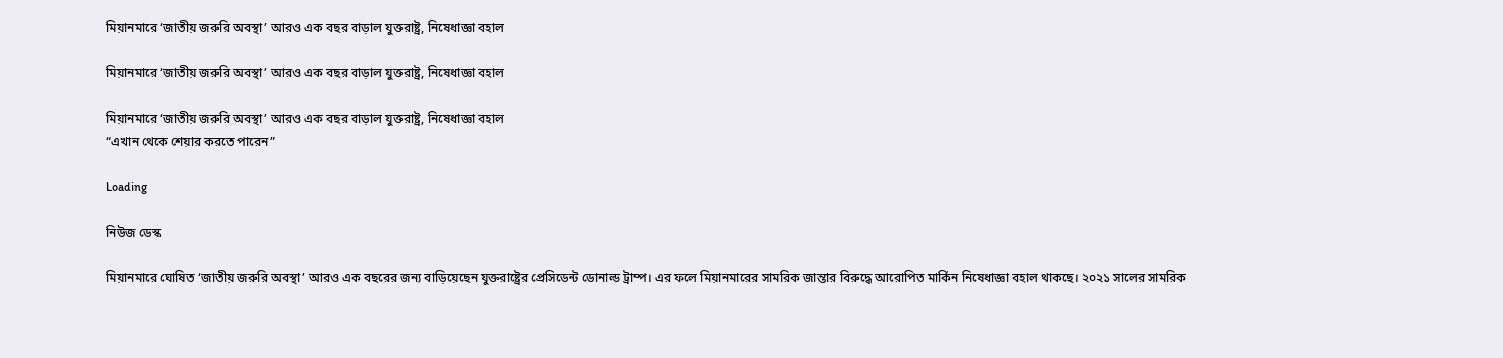মিয়ানমারে ‘জাতীয় জরুরি অবস্থা’ আরও এক বছর বাড়াল যুক্তরাষ্ট্র, নিষেধাজ্ঞা বহাল

মিয়ানমারে ‘জাতীয় জরুরি অবস্থা’ আরও এক বছর বাড়াল যুক্তরাষ্ট্র, নিষেধাজ্ঞা বহাল

মিয়ানমারে ‘জাতীয় জরুরি অবস্থা’ আরও এক বছর বাড়াল যুক্তরাষ্ট্র, নিষেধাজ্ঞা বহাল
“এখান থেকে শেয়ার করতে পারেন”

Loading

নিউজ ডেস্ক

মিয়ানমারে ঘোষিত ‘জাতীয় জরুরি অবস্থা’ আরও এক বছরের জন্য বাড়িয়েছেন যুক্তরাষ্ট্রের প্রেসিডেন্ট ডোনাল্ড ট্রাম্প। এর ফলে মিয়ানমারের সামরিক জান্তার বিরুদ্ধে আরোপিত মার্কিন নিষেধাজ্ঞা বহাল থাকছে। ২০২১ সালের সামরিক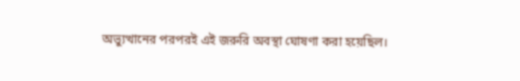অভ্যুত্থানের পরপরই এই জরুরি অবস্থা ঘোষণা করা হয়েছিল।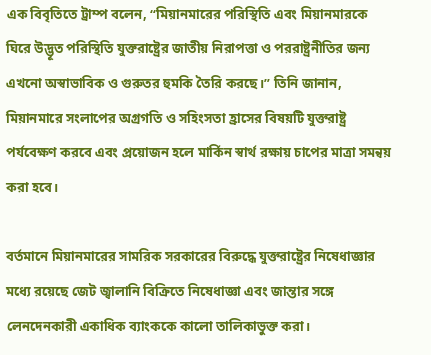এক বিবৃতিতে ট্রাম্প বলেন, “মিয়ানমারের পরিস্থিতি এবং মিয়ানমারকে ঘিরে উদ্ভূত পরিস্থিতি যুক্তরাষ্ট্রের জাতীয় নিরাপত্তা ও পররাষ্ট্রনীতির জন্য এখনো অস্বাভাবিক ও গুরুতর হুমকি তৈরি করছে।” তিনি জানান, মিয়ানমারে সংলাপের অগ্রগতি ও সহিংসতা হ্রাসের বিষয়টি যুক্তরাষ্ট্র পর্যবেক্ষণ করবে এবং প্রয়োজন হলে মার্কিন স্বার্থ রক্ষায় চাপের মাত্রা সমন্বয় করা হবে।

বর্তমানে মিয়ানমারের সামরিক সরকারের বিরুদ্ধে যুক্তরাষ্ট্রের নিষেধাজ্ঞার মধ্যে রয়েছে জেট জ্বালানি বিক্রিতে নিষেধাজ্ঞা এবং জান্তার সঙ্গে লেনদেনকারী একাধিক ব্যাংককে কালো তালিকাভুক্ত করা।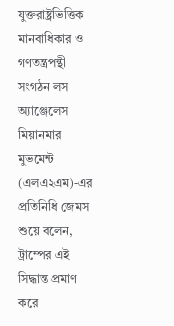যুক্তরাষ্ট্রভিত্তিক মানবাধিকার ও গণতন্ত্রপন্থী সংগঠন লস অ্যাঞ্জেলেস মিয়ানমার মুভমেন্ট (এলএ২এম)-এর প্রতিনিধি জেমস শুয়ে বলেন, ট্রাম্পের এই সিদ্ধান্ত প্রমাণ করে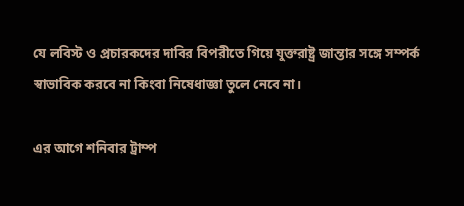যে লবিস্ট ও প্রচারকদের দাবির বিপরীতে গিয়ে যুক্তরাষ্ট্র জান্তার সঙ্গে সম্পর্ক স্বাভাবিক করবে না কিংবা নিষেধাজ্ঞা তুলে নেবে না।

এর আগে শনিবার ট্রাম্প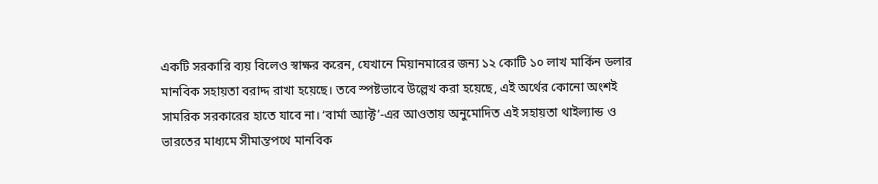একটি সরকারি ব্যয় বিলেও স্বাক্ষর করেন, যেখানে মিয়ানমারের জন্য ১২ কোটি ১০ লাখ মার্কিন ডলার মানবিক সহায়তা বরাদ্দ রাখা হয়েছে। তবে স্পষ্টভাবে উল্লেখ করা হয়েছে, এই অর্থের কোনো অংশই সামরিক সরকারের হাতে যাবে না। ‘বার্মা অ্যাক্ট’-এর আওতায় অনুমোদিত এই সহায়তা থাইল্যান্ড ও ভারতের মাধ্যমে সীমান্তপথে মানবিক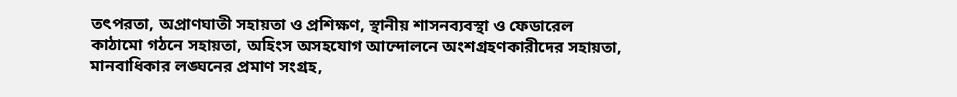তৎপরতা, অপ্রাণঘাতী সহায়তা ও প্রশিক্ষণ, স্থানীয় শাসনব্যবস্থা ও ফেডারেল কাঠামো গঠনে সহায়তা, অহিংস অসহযোগ আন্দোলনে অংশগ্রহণকারীদের সহায়তা, মানবাধিকার লঙ্ঘনের প্রমাণ সংগ্রহ,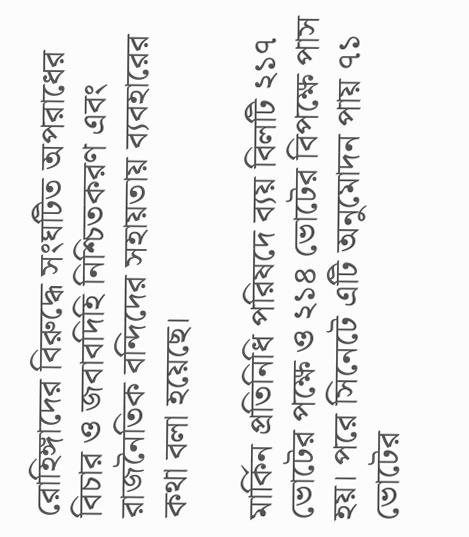রোহিঙ্গাদের বিরুদ্ধে সংঘটিত অপরাধের বিচার ও জবাবদিহি নিশ্চিতকরণ এবং রাজনৈতিক বন্দিদের সহায়তায় ব্যবহারের কথা বলা হয়েছে।

মার্কিন প্রতিনিধি পরিষদে ব্যয় বিলটি ২১৭ ভোটের পক্ষে ও ২১৪ ভোটের বিপক্ষে পাস হয়। পরে সিনেটে এটি অনুমোদন পায় ৭১ ভোটের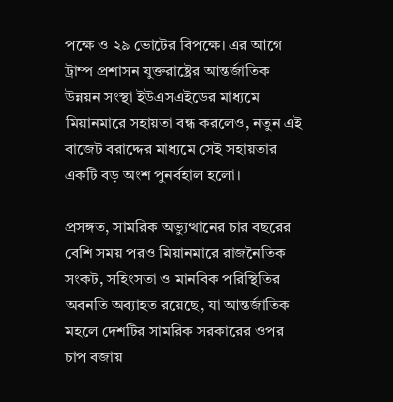পক্ষে ও ২৯ ভোটের বিপক্ষে। এর আগে ট্রাম্প প্রশাসন যুক্তরাষ্ট্রের আন্তর্জাতিক উন্নয়ন সংস্থা ইউএসএইডের মাধ্যমে মিয়ানমারে সহায়তা বন্ধ করলেও, নতুন এই বাজেট বরাদ্দের মাধ্যমে সেই সহায়তার একটি বড় অংশ পুনর্বহাল হলো।

প্রসঙ্গত, সামরিক অভ্যুত্থানের চার বছরের বেশি সময় পরও মিয়ানমারে রাজনৈতিক সংকট, সহিংসতা ও মানবিক পরিস্থিতির অবনতি অব্যাহত রয়েছে, যা আন্তর্জাতিক মহলে দেশটির সামরিক সরকারের ওপর চাপ বজায়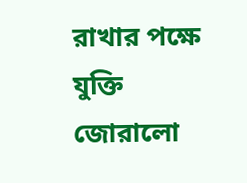রাখার পক্ষে যুক্তি জোরালো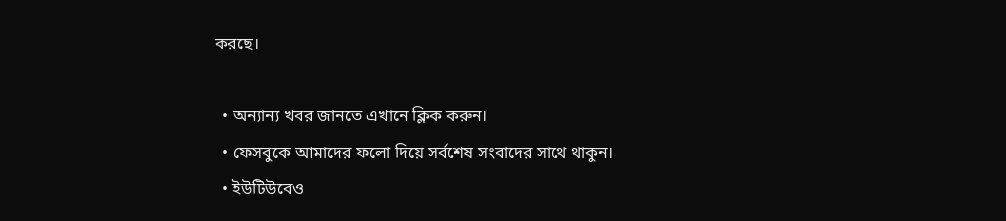করছে।

  • অন্যান্য খবর জানতে এখানে ক্লিক করুন।
  • ফেসবুকে আমাদের ফলো দিয়ে সর্বশেষ সংবাদের সাথে থাকুন।
  • ইউটিউবেও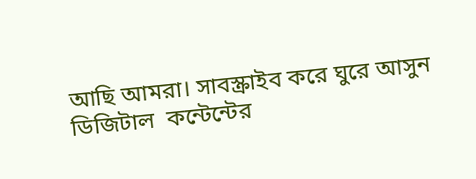আছি আমরা। সাবস্ক্রাইব করে ঘুরে আসুন ডিজিটাল  কন্টেন্টের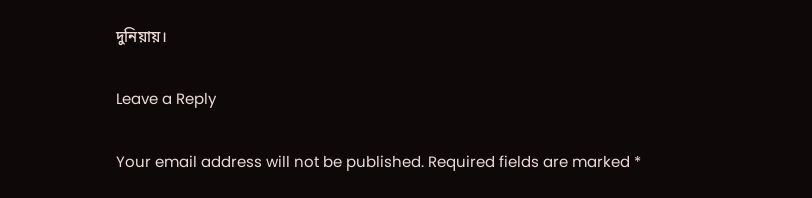দুনিয়ায়।

Leave a Reply

Your email address will not be published. Required fields are marked *